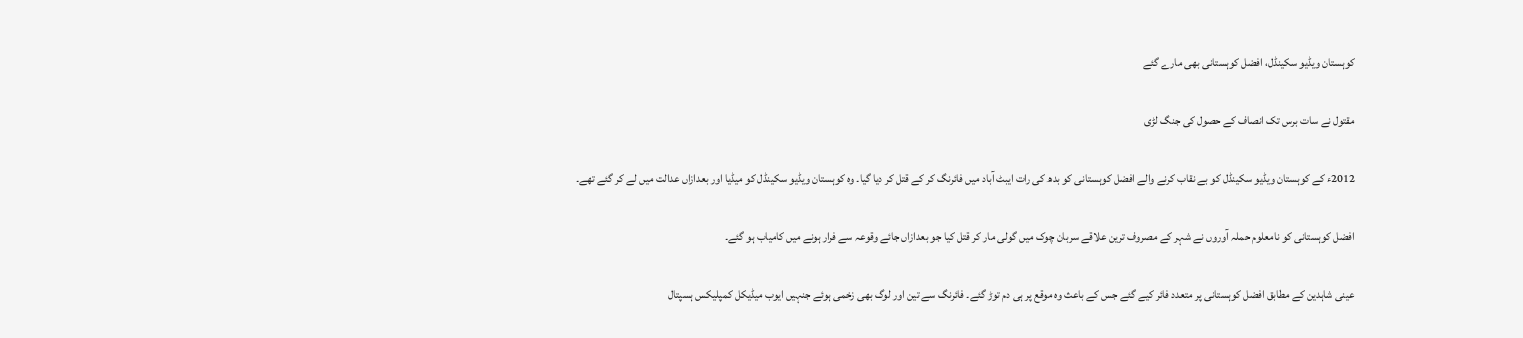کوہستان ویڈیو سکینڈل، افضل کوہستانی بھی مارے گئے

مقتول نے سات برس تک انصاف کے حصول کی جنگ لڑی

2012ء کے کوہستان ویڈیو سکینڈل کو بے نقاب کرنے والے افضل کوہستانی کو بدھ کی رات ایبٹ آباد میں فائرنگ کر کے قتل کر دیا گیا۔ وہ کوہستان ویڈیو سکینڈل کو میڈیا اور بعدازاں عدالت میں لے کر گئے تھے۔

افضل کوہستانی کو نامعلوم حملہ آوروں نے شہر کے مصروف ترین علاقے سربان چوک میں گولی مار کر قتل کیا جو بعدازاں جائے وقوعہ سے فرار ہونے میں کامیاب ہو گئے۔

عینی شاہدین کے مطابق افضل کوہستانی پر متعدد فائر کیے گئے جس کے باعث وہ موقع پر ہی دم توڑ گئے۔ فائرنگ سے تین اور لوگ بھی زخمی ہوئے جنہیں ایوب میڈیکل کمپلیکس ہسپتال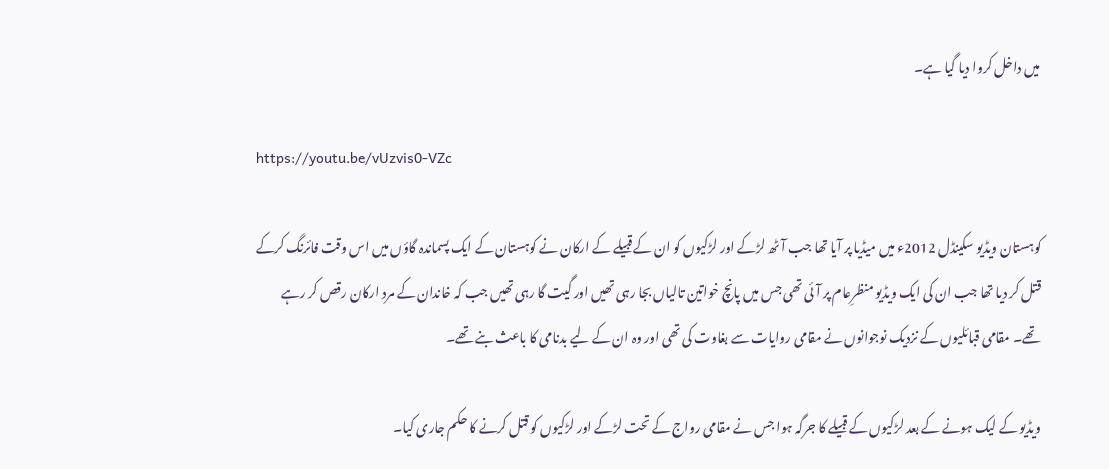میں داخل کروا دیا گیا ہے۔

https://youtu.be/vUzvis0-VZc

کوہستان ویڈیو سکینڈل 2012ء میں میڈیا پر آیا تھا جب آٹھ لڑکے اور لڑکیوں کو ان کے قبیلے کے ارکان نے کوہستان کے ایک پسماندہ گاؤں میں اس وقت فائرنگ کرکے قتل کر دیا تھا جب ان کی ایک ویڈیو منظرِعام پر آئی تھی جس میں پانچ خواتین تالیاں بجا رہی تھیں اور گیت گا رہی تھیں جب کہ خاندان کے مرد ارکان رقص کر رہے تھے۔ مقامی قبائلیوں کے نزدیک نوجوانوں نے مقامی روایات سے بغاوت کی تھی اور وہ ان کے لیے بدنامی کا باعث بنے تھے۔

ویڈیو کے لیک ہونے کے بعد لڑکیوں کے قبیلے کا جرگہ ہوا جس نے مقامی رواج کے تحت لڑکے اور لڑکیوں کو قتل کرنے کا حکم جاری کیا۔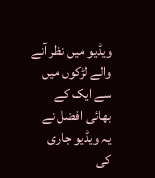ویڈیو میں نظر آنے والے لڑکوں میں سے ایک کے بھائی افضل نے یہ ویڈیو جاری کی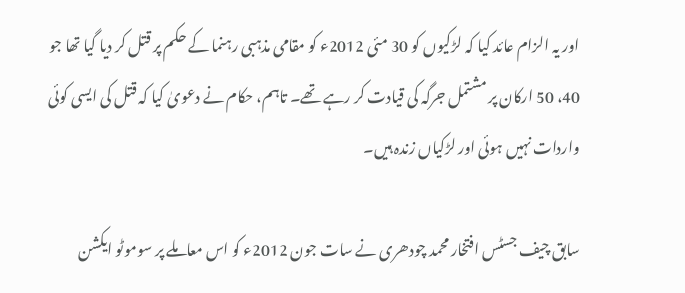اور یہ الزام عائد کیا کہ لڑکیوں کو 30 مئی 2012ء کو مقامی مذہبی رہنما کے حکم پر قتل کر دیا گیا تھا جو 40، 50 ارکان پر مشتمل جرگہ کی قیادت کر رہے تھے۔ تاہم، حکام نے دعویٰ کیا کہ قتل کی ایسی کوئی واردات نہیں ہوئی اور لڑکیاں زندہ ہیں۔

سابق چیف جسٹس افتخار محمد چودھری نے سات جون 2012ء کو اس معاملے پر سوموٹو ایکشن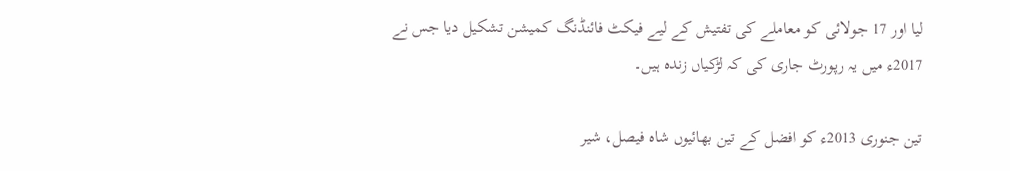لیا اور 17 جولائی کو معاملے کی تفتیش کے لیے فیکٹ فائنڈنگ کمیشن تشکیل دیا جس نے 2017ء میں یہ رپورٹ جاری کی کہ لڑکیاں زندہ ہیں۔

تین جنوری 2013ء کو افضل کے تین بھائیوں شاہ فیصل، شیر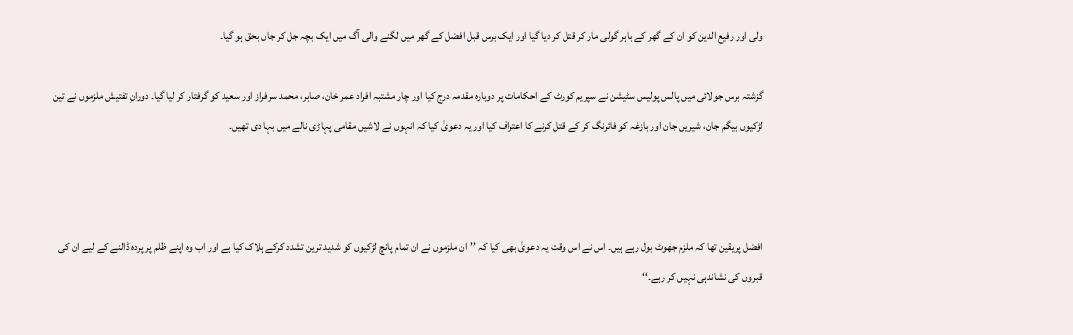ولی اور رفیع الدین کو ان کے گھر کے باہر گولی مار کر قتل کر دیا گیا اور ایک برس قبل افضل کے گھر میں لگنے والی آگ میں ایک بچہ جل کر جاں بحق ہو گیا۔

گزشتہ برس جولائی میں پالس پولیس سٹیشن نے سپریم کورٹ کے احکامات پر دوبارہ مقدمہ درج کیا اور چار مشتبہ افراد عمر خان، صابر، محمد سرفراز اور سعید کو گرفتار کر لیا گیا۔ دورانِ تفتیش ملزموں نے تین لڑکیوں بیگم جان، شیریں جان اور بازغہ کو فائرنگ کر کے قتل کرنے کا اعتراف کیا اور یہ دعویٰ کیا کہ انہوں نے لاشیں مقامی پہاڑی نالے میں بہا دی تھیں۔



افضل پریقین تھا کہ ملزم جھوٹ بول رہے ہیں۔ اس نے اس وقت یہ دعویٰ بھی کیا کہ ’’ان ملزموں نے ان تمام پانچ لڑکیوں کو شدید ترین تشدد کرکے ہلاک کیا ہے اور اب وہ اپنے ظلم پر پردہ ڈالنے کے لیے ان کی قبروں کی نشاندہی نہیں کر رہے۔‘‘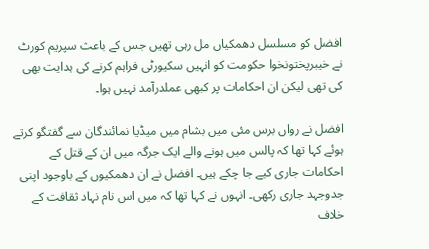افضل کو مسلسل دھمکیاں مل رہی تھیں جس کے باعث سپریم کورٹ نے خیبرپختونخوا حکومت کو انہیں سکیورٹی فراہم کرنے کی ہدایت بھی کی تھی لیکن ان احکامات پر کبھی عملدرآمد نہیں ہوا۔

افضل نے رواں برس مئی میں بشام میں میڈیا نمائندگان سے گفتگو کرتے ہوئے کہا تھا کہ پالس میں ہونے والے ایک جرگہ میں ان کے قتل کے احکامات جاری کیے جا چکے ہیں۔ افضل نے ان دھمکیوں کے باوجود اپنی جدوجہد جاری رکھی۔ انہوں نے کہا تھا کہ میں اس نام نہاد ثقافت کے خلاف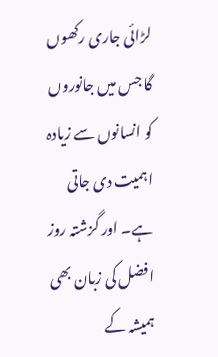لڑائی جاری رکھوں گا جس میں جانوروں کو انسانوں سے زیادہ اہمیت دی جاتی ہے۔ اور گزشتہ روز افضل کی زبان بھی ہمیشہ کے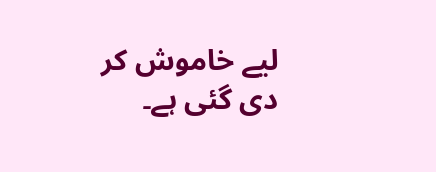لیے خاموش کر دی گئی ہے۔